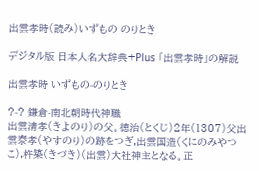出雲孝時(読み)いずもの のりとき

デジタル版 日本人名大辞典+Plus 「出雲孝時」の解説

出雲孝時 いずもの-のりとき

?-? 鎌倉-南北朝時代神職
出雲清孝(きよのり)の父。徳治(とくじ)2年(1307)父出雲泰孝(やすのり)の跡をつぎ,出雲国造(くにのみやつこ),杵築(きづき)(出雲)大社神主となる。正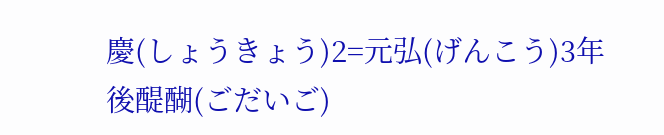慶(しょうきょう)2=元弘(げんこう)3年後醍醐(ごだいご)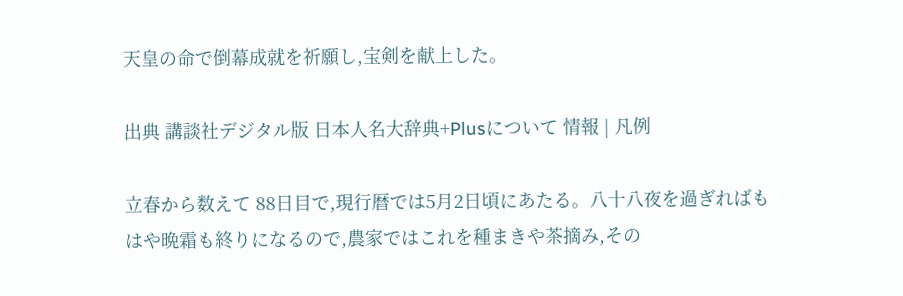天皇の命で倒幕成就を祈願し,宝剣を献上した。

出典 講談社デジタル版 日本人名大辞典+Plusについて 情報 | 凡例

立春から数えて 88日目で,現行暦では5月2日頃にあたる。八十八夜を過ぎればもはや晩霜も終りになるので,農家ではこれを種まきや茶摘み,その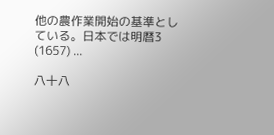他の農作業開始の基準としている。日本では明暦3 (1657) ...

八十八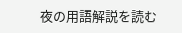夜の用語解説を読む